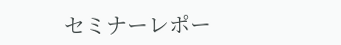セミナーレポー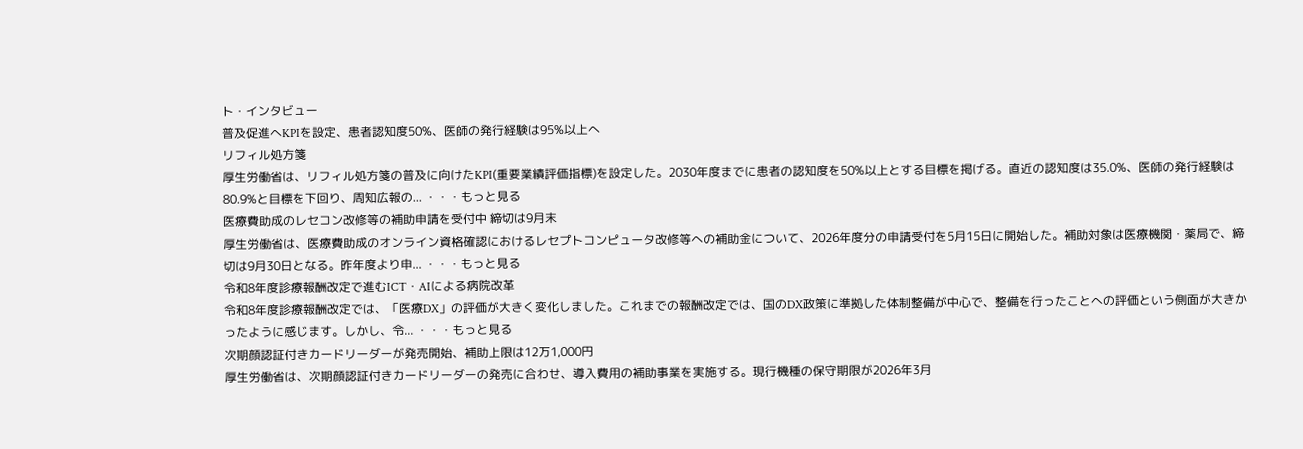ト・インタビュー
普及促進へKPIを設定、患者認知度50%、医師の発行経験は95%以上へ
リフィル処方箋
厚生労働省は、リフィル処方箋の普及に向けたKPI(重要業績評価指標)を設定した。2030年度までに患者の認知度を50%以上とする目標を掲げる。直近の認知度は35.0%、医師の発行経験は80.9%と目標を下回り、周知広報の... ・・・もっと見る
医療費助成のレセコン改修等の補助申請を受付中 締切は9月末
厚生労働省は、医療費助成のオンライン資格確認におけるレセプトコンピュータ改修等への補助金について、2026年度分の申請受付を5月15日に開始した。補助対象は医療機関・薬局で、締切は9月30日となる。昨年度より申... ・・・もっと見る
令和8年度診療報酬改定で進むICT・AIによる病院改革
令和8年度診療報酬改定では、「医療DX」の評価が大きく変化しました。これまでの報酬改定では、国のDX政策に準拠した体制整備が中心で、整備を行ったことへの評価という側面が大きかったように感じます。しかし、令... ・・・もっと見る
次期顔認証付きカードリーダーが発売開始、補助上限は12万1,000円
厚生労働省は、次期顔認証付きカードリーダーの発売に合わせ、導入費用の補助事業を実施する。現行機種の保守期限が2026年3月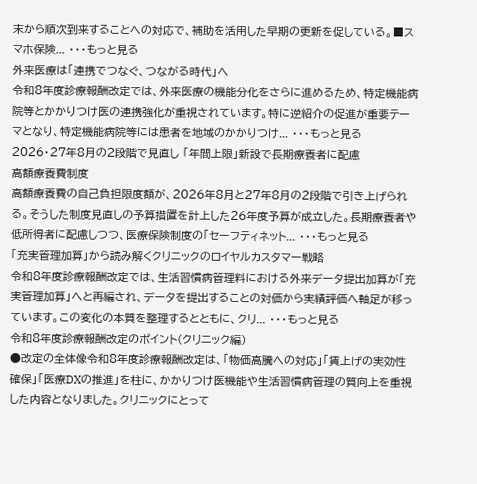末から順次到来することへの対応で、補助を活用した早期の更新を促している。■スマホ保険... ・・・もっと見る
外来医療は「連携でつなぐ、つながる時代」へ
令和8年度診療報酬改定では、外来医療の機能分化をさらに進めるため、特定機能病院等とかかりつけ医の連携強化が重視されています。特に逆紹介の促進が重要テーマとなり、特定機能病院等には患者を地域のかかりつけ... ・・・もっと見る
2026・27年8月の2段階で見直し 「年間上限」新設で長期療養者に配慮
高額療養費制度
高額療養費の自己負担限度額が、2026年8月と27年8月の2段階で引き上げられる。そうした制度見直しの予算措置を計上した26年度予算が成立した。長期療養者や低所得者に配慮しつつ、医療保険制度の「セーフティネット... ・・・もっと見る
「充実管理加算」から読み解くクリニックのロイヤルカスタマー戦略
令和8年度診療報酬改定では、生活習慣病管理料における外来データ提出加算が「充実管理加算」へと再編され、データを提出することの対価から実績評価へ軸足が移っています。この変化の本質を整理するとともに、クリ... ・・・もっと見る
令和8年度診療報酬改定のポイント(クリニック編)
●改定の全体像令和8年度診療報酬改定は、「物価高騰への対応」「賃上げの実効性確保」「医療DXの推進」を柱に、かかりつけ医機能や生活習慣病管理の質向上を重視した内容となりました。クリニックにとって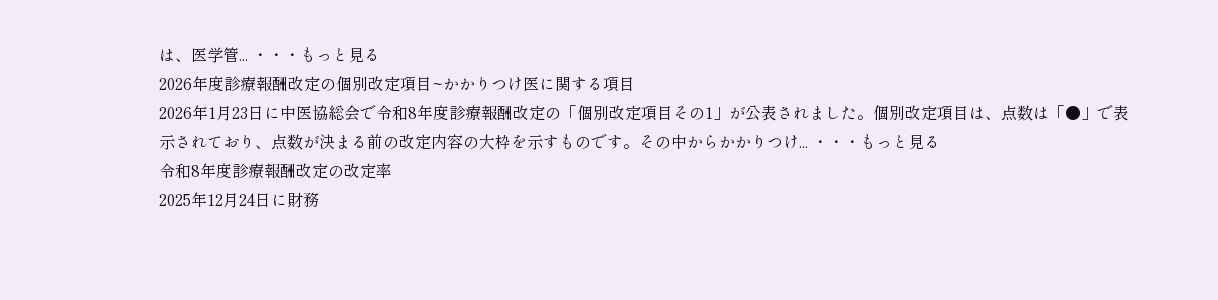は、医学管... ・・・もっと見る
2026年度診療報酬改定の個別改定項目~かかりつけ医に関する項目
2026年1月23日に中医協総会で令和8年度診療報酬改定の「個別改定項目その1」が公表されました。個別改定項目は、点数は「●」で表示されており、点数が決まる前の改定内容の大枠を示すものです。その中からかかりつけ... ・・・もっと見る
令和8年度診療報酬改定の改定率
2025年12月24日に財務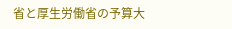省と厚生労働省の予算大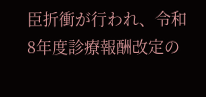臣折衝が行われ、令和8年度診療報酬改定の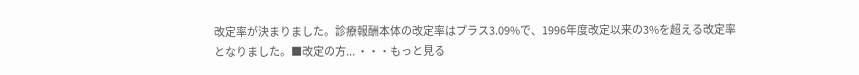改定率が決まりました。診療報酬本体の改定率はプラス3.09%で、1996年度改定以来の3%を超える改定率となりました。■改定の方... ・・・もっと見る